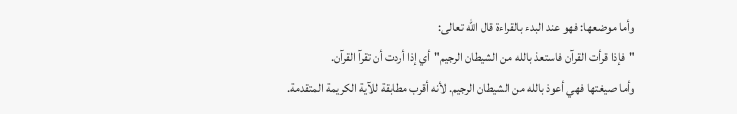وأما موضعها: فهو عند البدء بالقراءة قال الله تعالى:
"فإذا قرأت القرآن فاستعذ بالله من الشيطان الرجيم"أي إذا أردت أن تقرآ القرآن.
وأما صيغتها فهي أعوذ بالله من الشيطان الرجيم. لأنه أقرب مطابقة للآية الكريمة المتقدمة.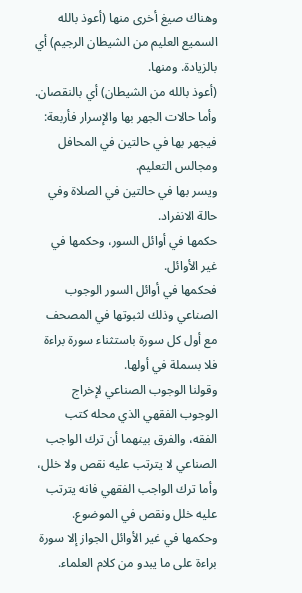وهناك صيغ أخرى منها (أعوذ بالله السميع العليم من الشيطان الرجيم) أي بالزيادة. ومنها.
(أعوذ بالله من الشيطان) أي بالنقصان.
وأما حالات الجهر بها والإسرار فأربعة: فيجهر بها في حالتين في المحافل ومجالس التعليم.
ويسر بها في حالتين في الصلاة وفي حالة الانفراد.
حكمها في أوائل السور، وحكمها في غير الأوائل.
فحكمها في أوائل السور الوجوب الصناعي وذلك لثبوتها في المصحف مع أول كل سورة باستثناء سورة براءة فلا بسملة في أولها.
وقولنا الوجوب الصناعي لإخراج الوجوب الفقهي الذي محله كتب الفقه، والفرق بينهما أن ترك الواجب الصناعي لا يترتب عليه نقص ولا خلل، وأما ترك الواجب الفقهي فانه يترتب عليه خلل ونقص في الموضوع.
وحكمها في غير الأوائل الجواز إلا سورة براءة على ما يبدو من كلام العلماء.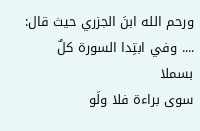ورحم الله ابنَ الجزري حيث قال:
.... وفي ابتِدا السورة كلٌ بسملا
سوى براءة فلا ولَو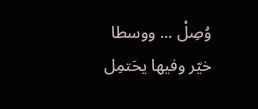وُصِلْ ... ووسطا خيّر وفيها يحَتمِل